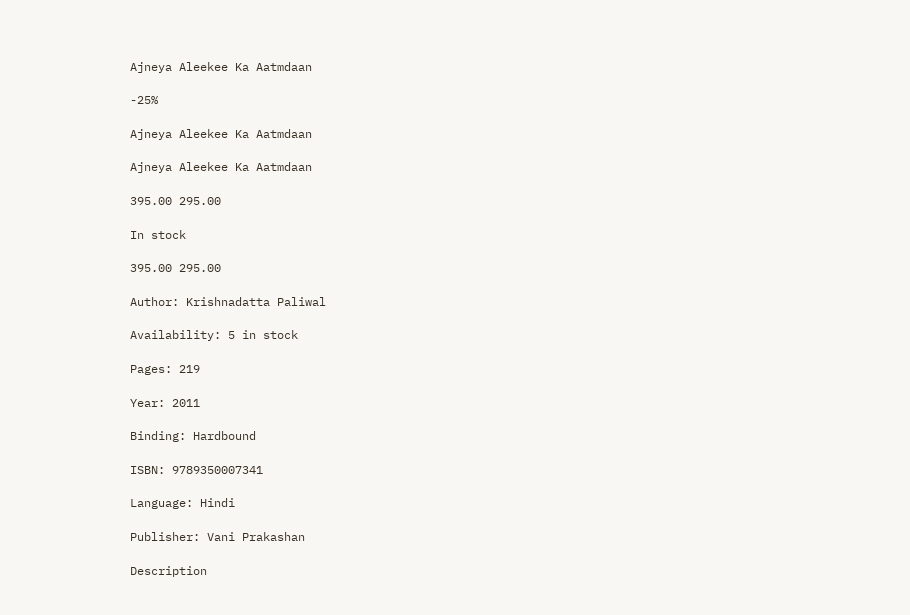Ajneya Aleekee Ka Aatmdaan

-25%

Ajneya Aleekee Ka Aatmdaan

Ajneya Aleekee Ka Aatmdaan

395.00 295.00

In stock

395.00 295.00

Author: Krishnadatta Paliwal

Availability: 5 in stock

Pages: 219

Year: 2011

Binding: Hardbound

ISBN: 9789350007341

Language: Hindi

Publisher: Vani Prakashan

Description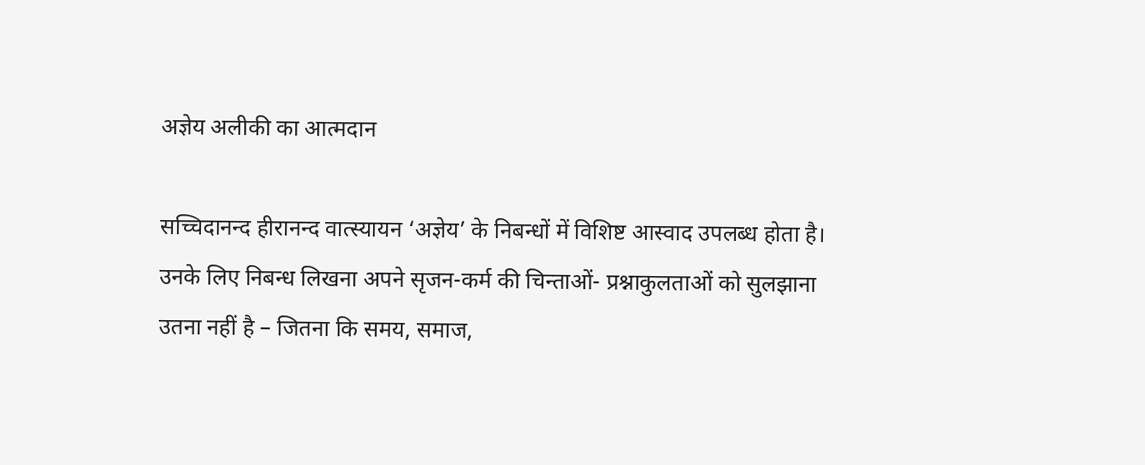अज्ञेय अलीकी का आत्मदान

सच्चिदानन्द हीरानन्द वात्स्यायन ‘अज्ञेय’ के निबन्धों में विशिष्ट आस्वाद उपलब्ध होता है। उनके लिए निबन्ध लिखना अपने सृजन-कर्म की चिन्ताओं- प्रश्नाकुलताओं को सुलझाना उतना नहीं है – जितना कि समय, समाज,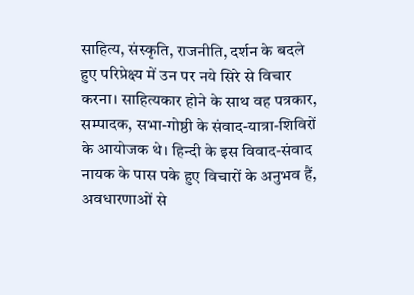साहित्य, संस्कृति, राजनीति, दर्शन के बदले हुए परिप्रेक्ष्य में उन पर नये सिरे से विचार करना। साहित्यकार होने के साथ वह पत्रकार, सम्पादक, सभा-गोष्ठी के संवाद-यात्रा-शिविरों के आयोजक थे। हिन्दी के इस विवाद-संवाद नायक के पास पके हुए विचारों के अनुभव हैं, अवधारणाओं से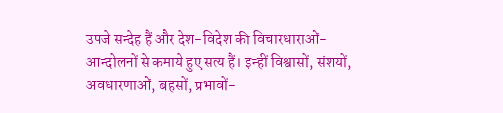उपजे सन्देह हैं और देश-विदेश की विचारधाराओं-आन्दोलनों से कमाये हुए सत्य हैं। इन्हीं विश्वासों, संशयों, अवधारणाओं, बहसों, प्रभावों-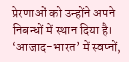प्रेरणाओं को उन्होंने अपने निबन्धों में स्थान दिया है। ‘आजाद-भारत’ में स्वप्नों,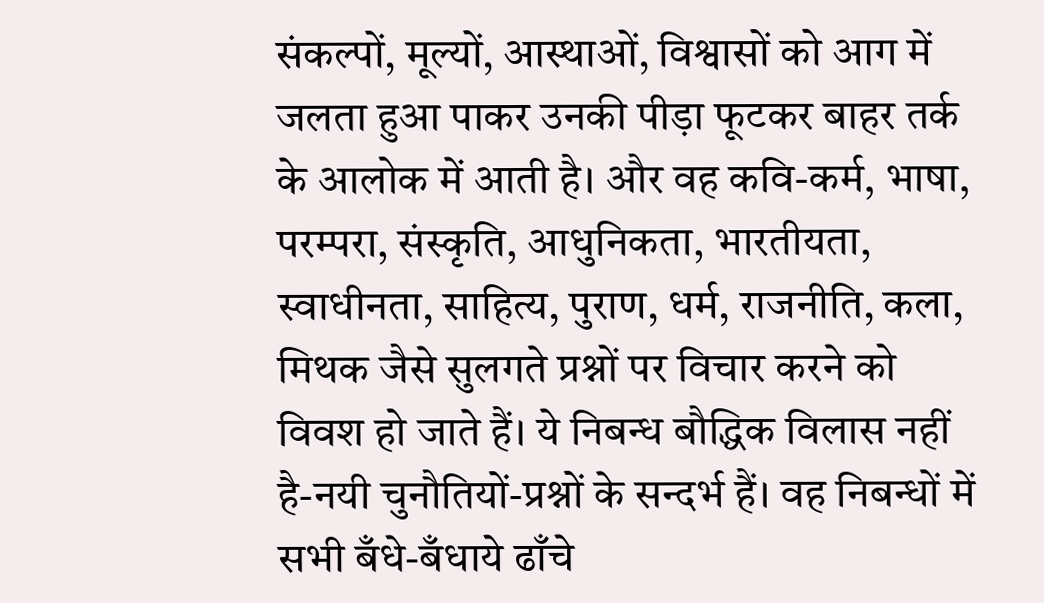संकल्पों, मूल्यों, आस्थाओं, विश्वासों को आग में जलता हुआ पाकर उनकी पीड़ा फूटकर बाहर तर्क के आलोक में आती है। और वह कवि-कर्म, भाषा, परम्परा, संस्कृति, आधुनिकता, भारतीयता, स्वाधीनता, साहित्य, पुराण, धर्म, राजनीति, कला, मिथक जैसे सुलगते प्रश्नों पर विचार करने को विवश हो जाते हैं। ये निबन्ध बौद्धिक विलास नहीं है-नयी चुनौतियों-प्रश्नों के सन्दर्भ हैं। वह निबन्धों में सभी बँधे-बँधाये ढाँचे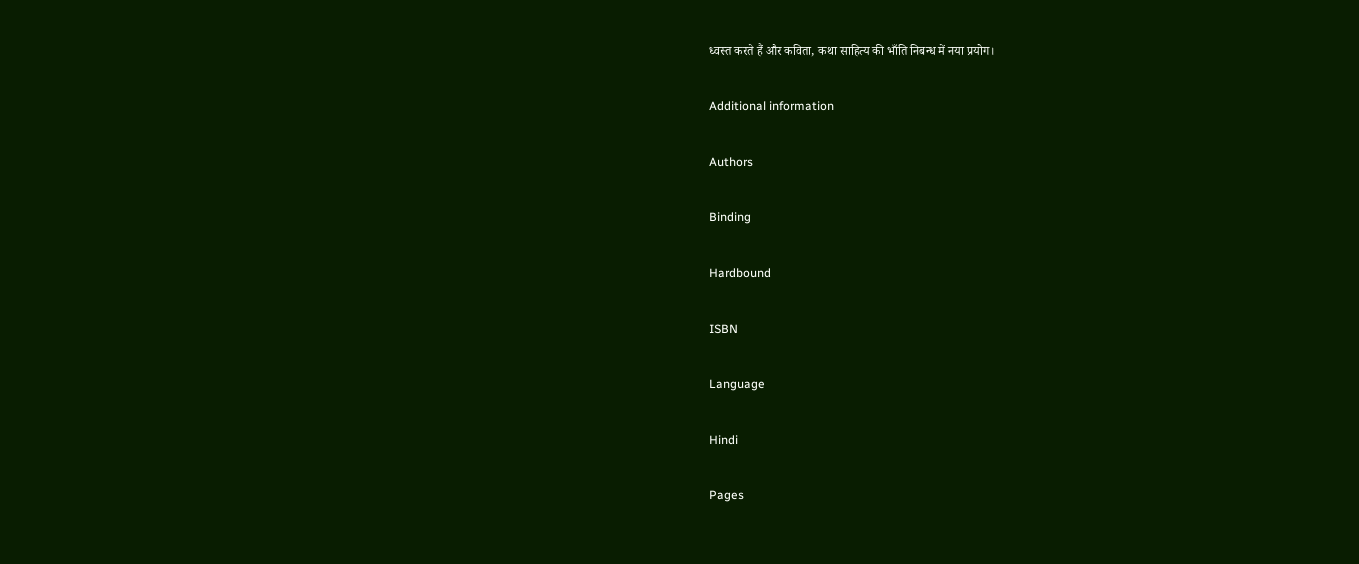ध्वस्त करते हैं और कविता, कथा साहित्य की भाँति निबन्ध में नया प्रयोग।

Additional information

Authors

Binding

Hardbound

ISBN

Language

Hindi

Pages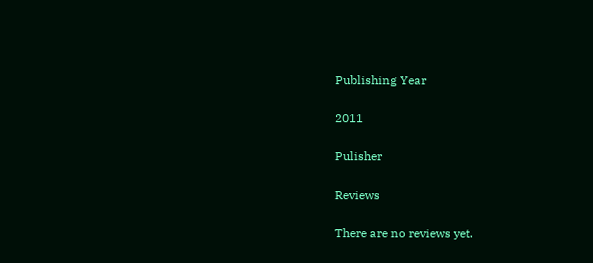Publishing Year

2011

Pulisher

Reviews

There are no reviews yet.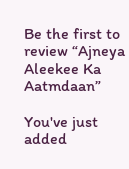Be the first to review “Ajneya Aleekee Ka Aatmdaan”

You've just added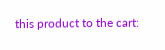this product to the cart: